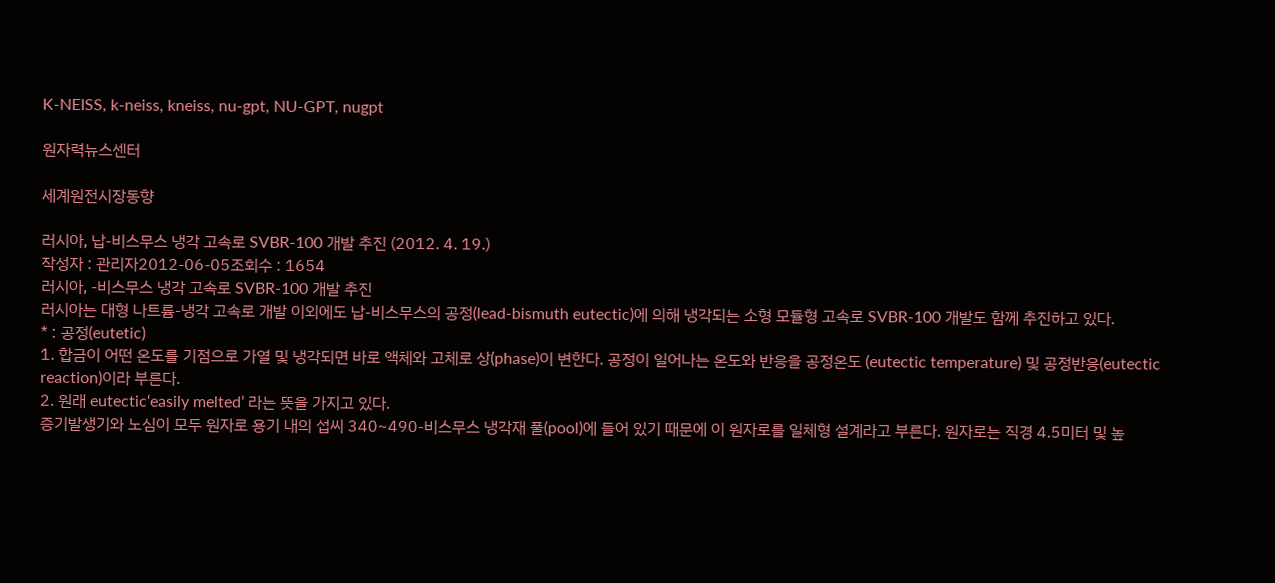K-NEISS, k-neiss, kneiss, nu-gpt, NU-GPT, nugpt

원자력뉴스센터

세계원전시장동향

러시아, 납-비스무스 냉각 고속로 SVBR-100 개발 추진 (2012. 4. 19.)
작성자 : 관리자2012-06-05조회수 : 1654
러시아, -비스무스 냉각 고속로 SVBR-100 개발 추진
러시아는 대형 나트륨-냉각 고속로 개발 이외에도 납-비스무스의 공정(lead-bismuth eutectic)에 의해 냉각되는 소형 모듈형 고속로 SVBR-100 개발도 함께 추진하고 있다.
* : 공정(eutetic)
1. 합금이 어떤 온도를 기점으로 가열 및 냉각되면 바로 액체와 고체로 상(phase)이 변한다. 공정이 일어나는 온도와 반응을 공정온도 (eutectic temperature) 및 공정반응(eutectic reaction)이라 부른다.
2. 원래 eutectic‘easily melted’ 라는 뜻을 가지고 있다.
증기발생기와 노심이 모두 원자로 용기 내의 섭씨 340~490-비스무스 냉각재 풀(pool)에 들어 있기 때문에 이 원자로를 일체형 설계라고 부른다. 원자로는 직경 4.5미터 및 높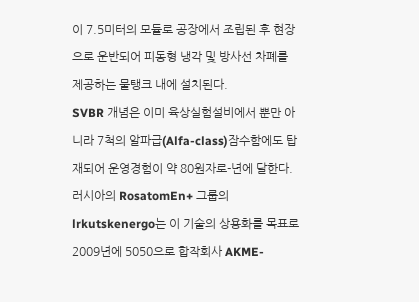이 7.5미터의 모듈로 공장에서 조립된 후 현장으로 운반되어 피동형 냉각 및 방사선 차폐를 제공하는 물탱크 내에 설치된다.
SVBR 개념은 이미 육상실험설비에서 뿐만 아니라 7척의 알파급(Alfa-class)잠수함에도 탑재되어 운영경험이 약 80원자로-년에 달한다. 러시아의 RosatomEn+ 그룹의 lrkutskenergo는 이 기술의 상용화를 목표로 2009년에 5050으로 합작회사 AKME-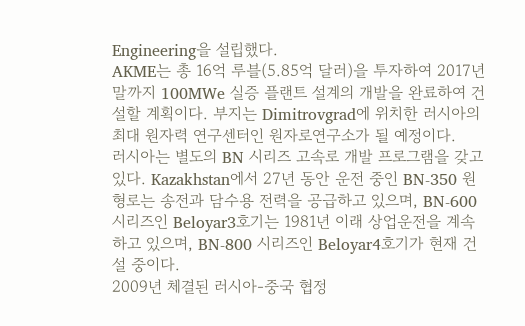Engineering을 설립했다.
AKME는 총 16억 루블(5.85억 달러)을 투자하여 2017년 말까지 100MWe 실증 플랜트 설계의 개발을 완료하여 건설할 계획이다. 부지는 Dimitrovgrad에 위치한 러시아의 최대 원자력 연구센터인 원자로연구소가 될 예정이다.
러시아는 별도의 BN 시리즈 고속로 개발 프로그램을 갖고 있다. Kazakhstan에서 27년 동안 운전 중인 BN-350 원형로는 송전과 담수용 전력을 공급하고 있으며, BN-600 시리즈인 Beloyar3호기는 1981년 이래 상업운전을 계속하고 있으며, BN-800 시리즈인 Beloyar4호기가 현재 건설 중이다.
2009년 체결된 러시아-중국 협정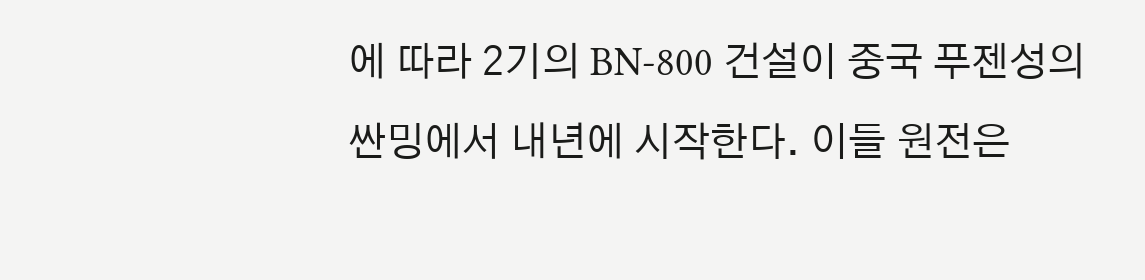에 따라 2기의 BN-800 건설이 중국 푸젠성의 싼밍에서 내년에 시작한다. 이들 원전은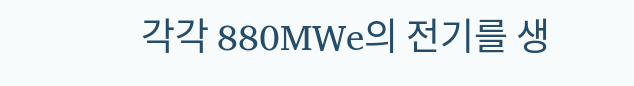각각 880MWe의 전기를 생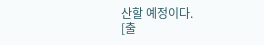산할 예정이다.
[출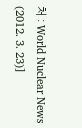처 : World Nuclear News (2012. 3. 23)]